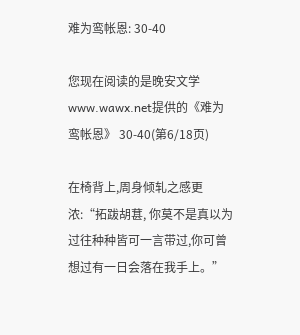难为鸾帐恩: 30-40

您现在阅读的是晚安文学www.wawx.net提供的《难为鸾帐恩》 30-40(第6/18页)

在椅背上,周身倾轧之感更浓:“拓跋胡葚, 你莫不是真以为过往种种皆可一言带过,你可曾想过有一日会落在我手上。”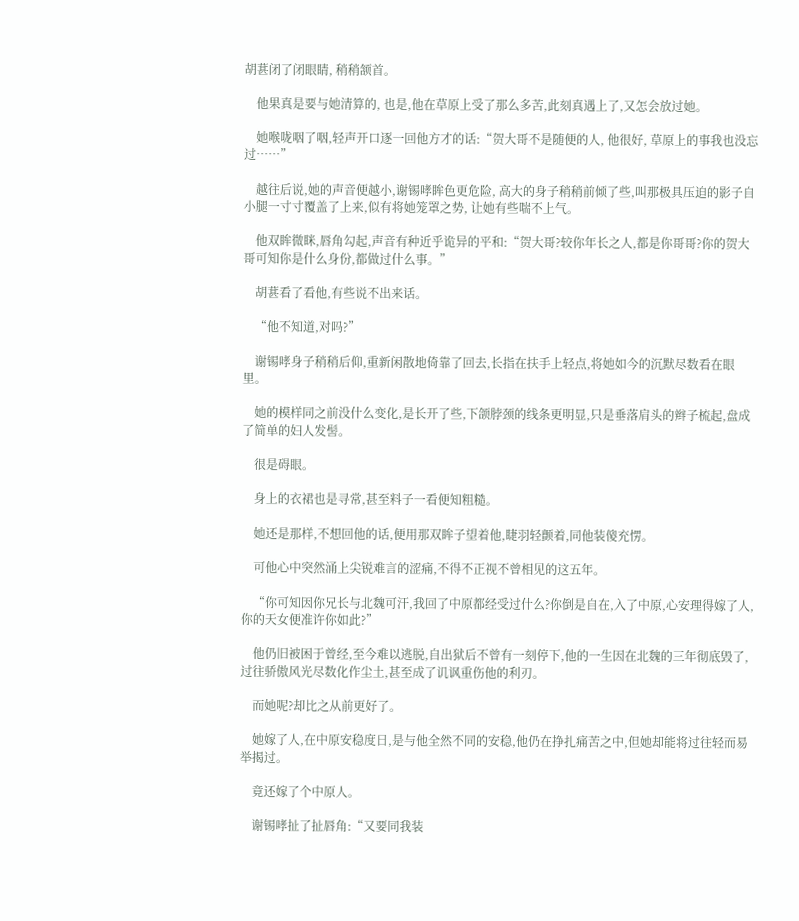胡葚闭了闭眼睛, 稍稍颔首。

    他果真是要与她清算的, 也是,他在草原上受了那么多苦,此刻真遇上了,又怎会放过她。

    她喉咙咽了咽,轻声开口逐一回他方才的话:“贺大哥不是随便的人, 他很好, 草原上的事我也没忘过……”

    越往后说,她的声音便越小,谢锡哮眸色更危险, 高大的身子稍稍前倾了些,叫那极具压迫的影子自小腿一寸寸覆盖了上来,似有将她笼罩之势, 让她有些喘不上气。

    他双眸微眯,唇角勾起,声音有种近乎诡异的平和:“贺大哥?较你年长之人,都是你哥哥?你的贺大哥可知你是什么身份,都做过什么事。”

    胡葚看了看他,有些说不出来话。

    “他不知道,对吗?”

    谢锡哮身子稍稍后仰,重新闲散地倚靠了回去,长指在扶手上轻点,将她如今的沉默尽数看在眼里。

    她的模样同之前没什么变化,是长开了些,下颌脖颈的线条更明显,只是垂落肩头的辫子梳起,盘成了简单的妇人发髻。

    很是碍眼。

    身上的衣裙也是寻常,甚至料子一看便知粗糙。

    她还是那样,不想回他的话,便用那双眸子望着他,睫羽轻颤着,同他装傻充愣。

    可他心中突然涌上尖锐难言的涩痛,不得不正视不曾相见的这五年。

    “你可知因你兄长与北魏可汗,我回了中原都经受过什么?你倒是自在,入了中原,心安理得嫁了人,你的天女便准许你如此?”

    他仍旧被困于曾经,至今难以逃脱,自出狱后不曾有一刻停下,他的一生因在北魏的三年彻底毁了,过往骄傲风光尽数化作尘土,甚至成了讥讽重伤他的利刃。

    而她呢?却比之从前更好了。

    她嫁了人,在中原安稳度日,是与他全然不同的安稳,他仍在挣扎痛苦之中,但她却能将过往轻而易举揭过。

    竟还嫁了个中原人。

    谢锡哮扯了扯唇角:“又要同我装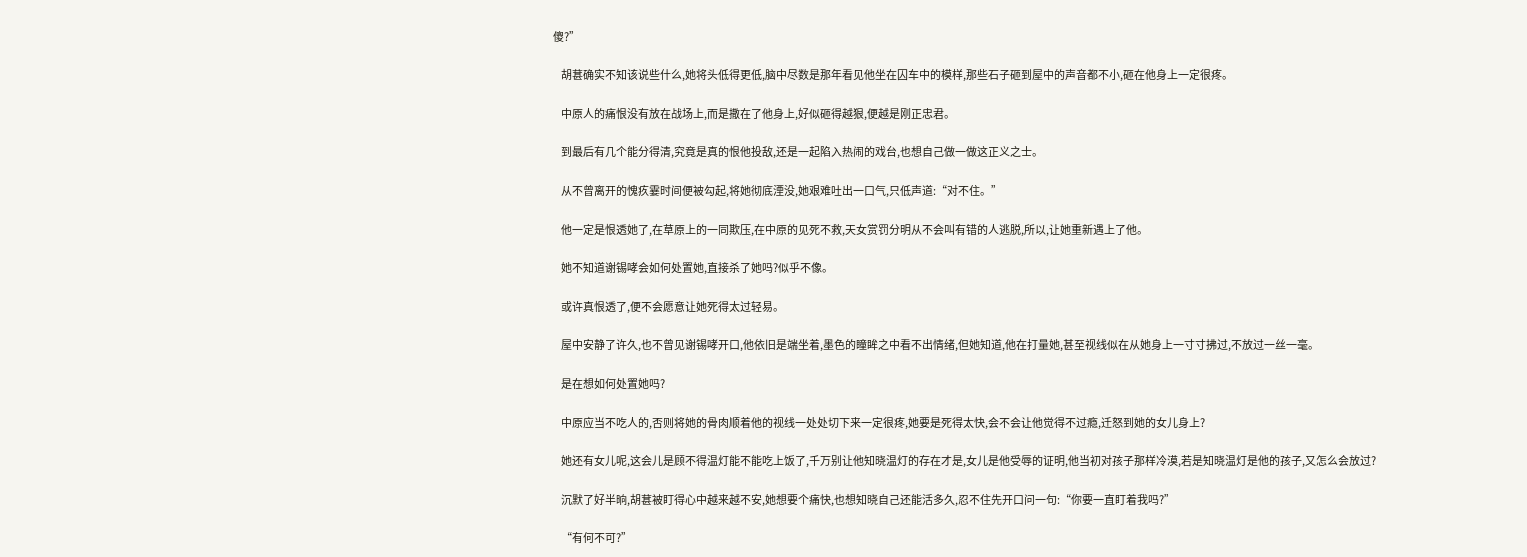傻?”

    胡葚确实不知该说些什么,她将头低得更低,脑中尽数是那年看见他坐在囚车中的模样,那些石子砸到屋中的声音都不小,砸在他身上一定很疼。

    中原人的痛恨没有放在战场上,而是撒在了他身上,好似砸得越狠,便越是刚正忠君。

    到最后有几个能分得清,究竟是真的恨他投敌,还是一起陷入热闹的戏台,也想自己做一做这正义之士。

    从不曾离开的愧疚霎时间便被勾起,将她彻底湮没,她艰难吐出一口气,只低声道:“对不住。”

    他一定是恨透她了,在草原上的一同欺压,在中原的见死不救,天女赏罚分明从不会叫有错的人逃脱,所以,让她重新遇上了他。

    她不知道谢锡哮会如何处置她,直接杀了她吗?似乎不像。

    或许真恨透了,便不会愿意让她死得太过轻易。

    屋中安静了许久,也不曾见谢锡哮开口,他依旧是端坐着,墨色的瞳眸之中看不出情绪,但她知道,他在打量她,甚至视线似在从她身上一寸寸拂过,不放过一丝一毫。

    是在想如何处置她吗?

    中原应当不吃人的,否则将她的骨肉顺着他的视线一处处切下来一定很疼,她要是死得太快,会不会让他觉得不过瘾,迁怒到她的女儿身上?

    她还有女儿呢,这会儿是顾不得温灯能不能吃上饭了,千万别让他知晓温灯的存在才是,女儿是他受辱的证明,他当初对孩子那样冷漠,若是知晓温灯是他的孩子,又怎么会放过?

    沉默了好半晌,胡葚被盯得心中越来越不安,她想要个痛快,也想知晓自己还能活多久,忍不住先开口问一句:“你要一直盯着我吗?”

    “有何不可?”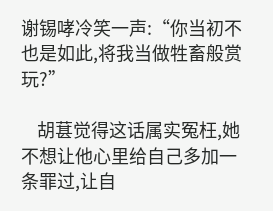谢锡哮冷笑一声:“你当初不也是如此,将我当做牲畜般赏玩?”

    胡葚觉得这话属实冤枉,她不想让他心里给自己多加一条罪过,让自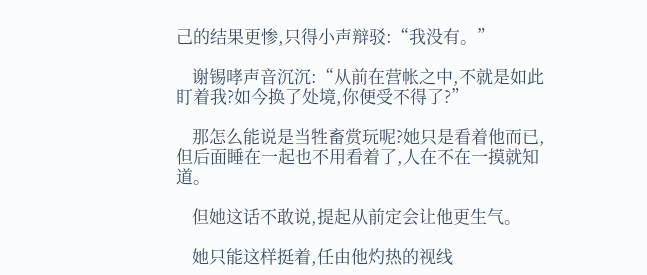己的结果更惨,只得小声辩驳:“我没有。”

    谢锡哮声音沉沉:“从前在营帐之中,不就是如此盯着我?如今换了处境,你便受不得了?”

    那怎么能说是当牲畜赏玩呢?她只是看着他而已,但后面睡在一起也不用看着了,人在不在一摸就知道。

    但她这话不敢说,提起从前定会让他更生气。

    她只能这样挺着,任由他灼热的视线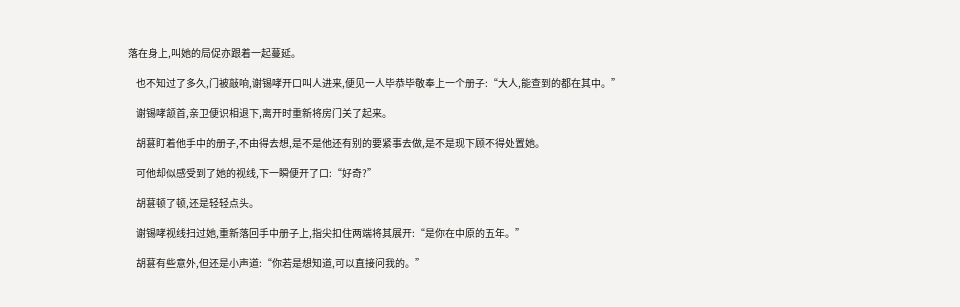落在身上,叫她的局促亦跟着一起蔓延。

    也不知过了多久,门被敲响,谢锡哮开口叫人进来,便见一人毕恭毕敬奉上一个册子:“大人,能查到的都在其中。”

    谢锡哮颔首,亲卫便识相退下,离开时重新将房门关了起来。

    胡葚盯着他手中的册子,不由得去想,是不是他还有别的要紧事去做,是不是现下顾不得处置她。

    可他却似感受到了她的视线,下一瞬便开了口:“好奇?”

    胡葚顿了顿,还是轻轻点头。

    谢锡哮视线扫过她,重新落回手中册子上,指尖扣住两端将其展开:“是你在中原的五年。”

    胡葚有些意外,但还是小声道:“你若是想知道,可以直接问我的。”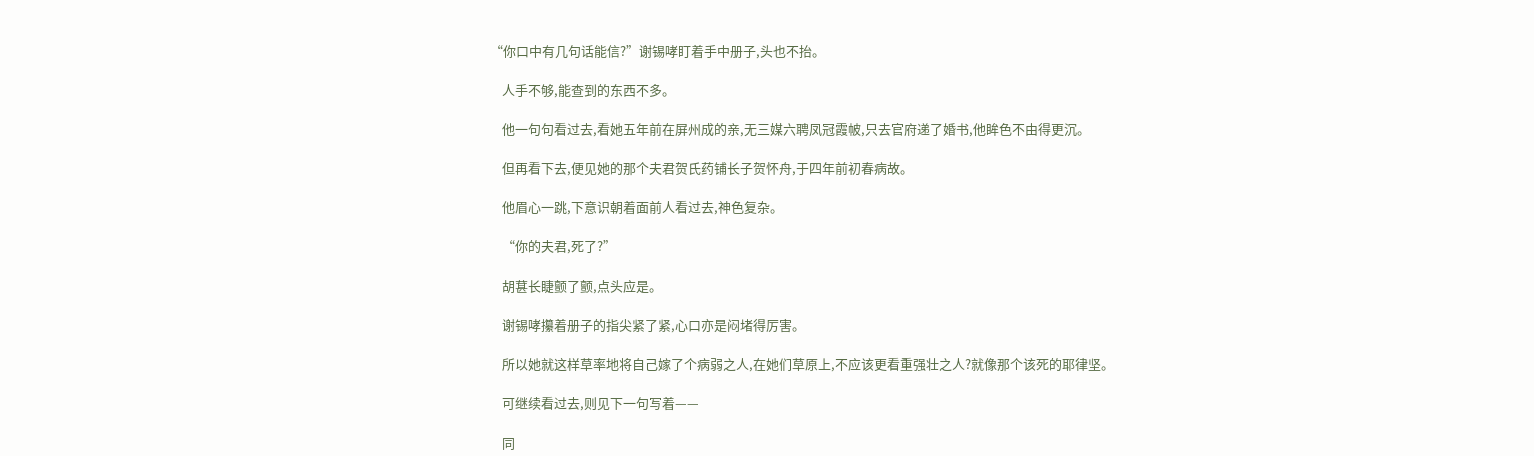“你口中有几句话能信?”谢锡哮盯着手中册子,头也不抬。

    人手不够,能查到的东西不多。

    他一句句看过去,看她五年前在屏州成的亲,无三媒六聘凤冠霞帔,只去官府递了婚书,他眸色不由得更沉。

    但再看下去,便见她的那个夫君贺氏药铺长子贺怀舟,于四年前初春病故。

    他眉心一跳,下意识朝着面前人看过去,神色复杂。

    “你的夫君,死了?”

    胡葚长睫颤了颤,点头应是。

    谢锡哮攥着册子的指尖紧了紧,心口亦是闷堵得厉害。

    所以她就这样草率地将自己嫁了个病弱之人,在她们草原上,不应该更看重强壮之人?就像那个该死的耶律坚。

    可继续看过去,则见下一句写着——

    同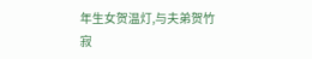年生女贺温灯,与夫弟贺竹寂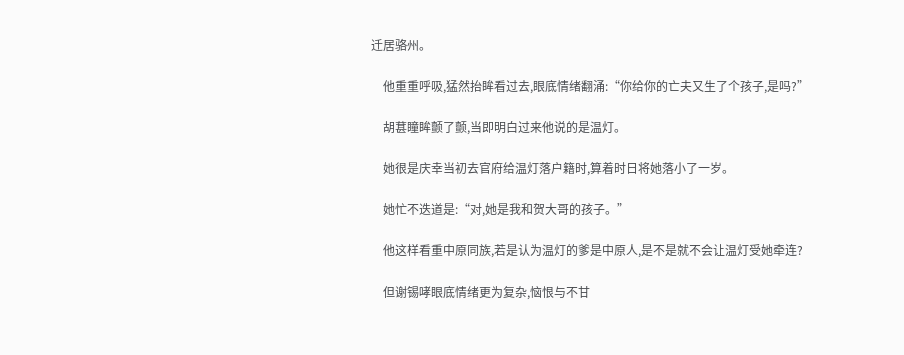迁居骆州。

    他重重呼吸,猛然抬眸看过去,眼底情绪翻涌:“你给你的亡夫又生了个孩子,是吗?”

    胡葚瞳眸颤了颤,当即明白过来他说的是温灯。

    她很是庆幸当初去官府给温灯落户籍时,算着时日将她落小了一岁。

    她忙不迭道是:“对,她是我和贺大哥的孩子。”

    他这样看重中原同族,若是认为温灯的爹是中原人,是不是就不会让温灯受她牵连?

    但谢锡哮眼底情绪更为复杂,恼恨与不甘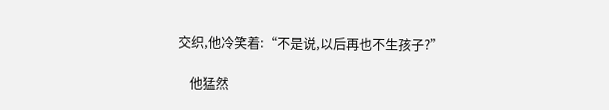交织,他冷笑着:“不是说,以后再也不生孩子?”

    他猛然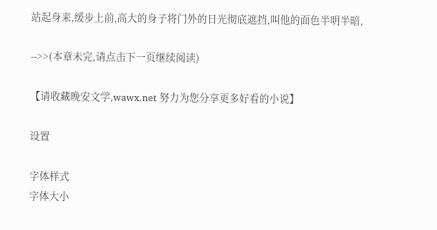站起身来,缓步上前,高大的身子将门外的日光彻底遮挡,叫他的面色半明半暗,

-->>(本章未完,请点击下一页继续阅读)

【请收藏晚安文学,wawx.net 努力为您分享更多好看的小说】

设置

字体样式
字体大小